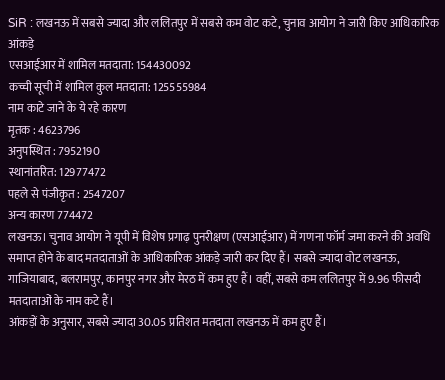SiR : लखनऊ में सबसे ज्यादा और ललितपुर में सबसे कम वोट कटे, चुनाव आयोग ने जारी किए आधिकारिक आंकड़े
एसआईआर में शामिल मतदाता: 154430092
कच्ची सूची में शामिल कुल मतदाता: 125555984
नाम काटे जाने के ये रहे कारण
मृतक : 4623796
अनुपस्थित : 7952190
स्थानांतरित: 12977472
पहले से पंजीकृत : 2547207
अन्य कारण 774472
लखनऊ। चुनाव आयोग ने यूपी में विशेष प्रगाढ़ पुनरीक्षण (एसआईआर) में गणना फॉर्म जमा करने की अवधि समाप्त होने के बाद मतदाताओं के आधिकारिक आंकड़े जारी कर दिए हैं। सबसे ज्यादा वोट लखनऊ, गाजियाबाद, बलरामपुर, कानपुर नगर और मेरठ में कम हुए हैं। वहीं, सबसे कम ललितपुर में 9.96 फीसदी मतदाताओं के नाम कटे हैं।
आंकड़ों के अनुसार, सबसे ज्यादा 30.05 प्रतिशत मतदाता लखनऊ में कम हुए हैं।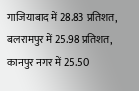गाजियाबाद में 28.83 प्रतिशत, बलरामपुर में 25.98 प्रतिशत, कानपुर नगर में 25.50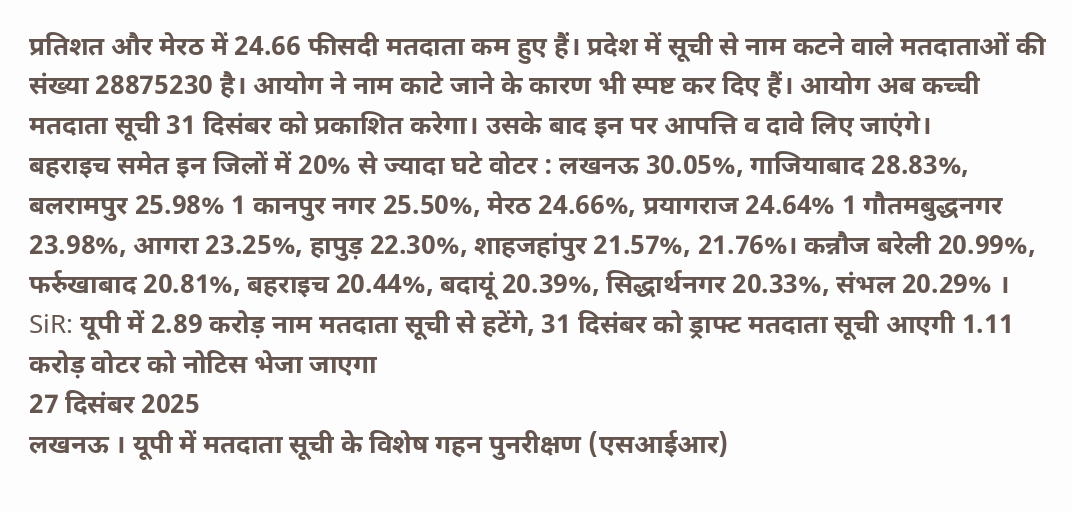प्रतिशत और मेरठ में 24.66 फीसदी मतदाता कम हुए हैं। प्रदेश में सूची से नाम कटने वाले मतदाताओं की संख्या 28875230 है। आयोग ने नाम काटे जाने के कारण भी स्पष्ट कर दिए हैं। आयोग अब कच्ची मतदाता सूची 31 दिसंबर को प्रकाशित करेगा। उसके बाद इन पर आपत्ति व दावे लिए जाएंगे।
बहराइच समेत इन जिलों में 20% से ज्यादा घटे वोटर : लखनऊ 30.05%, गाजियाबाद 28.83%, बलरामपुर 25.98% 1 कानपुर नगर 25.50%, मेरठ 24.66%, प्रयागराज 24.64% 1 गौतमबुद्धनगर 23.98%, आगरा 23.25%, हापुड़ 22.30%, शाहजहांपुर 21.57%, 21.76%। कन्नौज बरेली 20.99%, फर्रुखाबाद 20.81%, बहराइच 20.44%, बदायूं 20.39%, सिद्धार्थनगर 20.33%, संभल 20.29% ।
SiR: यूपी में 2.89 करोड़ नाम मतदाता सूची से हटेंगे, 31 दिसंबर को ड्राफ्ट मतदाता सूची आएगी 1.11 करोड़ वोटर को नोटिस भेजा जाएगा
27 दिसंबर 2025
लखनऊ । यूपी में मतदाता सूची के विशेष गहन पुनरीक्षण (एसआईआर)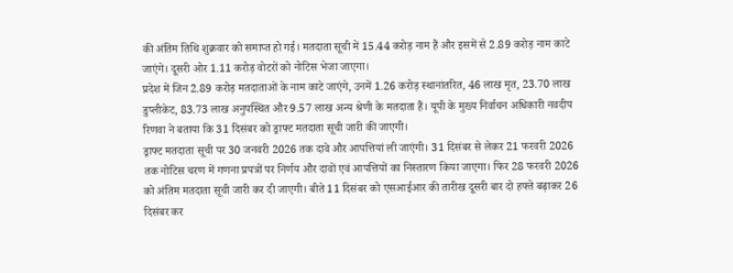की अंतिम तिथि शुक्रवार को समाप्त हो गई। मतदाता सूची में 15.44 करोड़ नाम हैं और इसमें से 2.89 करोड़ नाम काटे जाएंगे। दूसरी ओर 1.11 करोड़ वोटरों को नोटिस भेजा जाएगा।
प्रदेश में जिन 2.89 करोड़ मतदाताओं के नाम काटे जाएंगे, उनमें 1.26 करोड़ स्थानांतरित, 46 लाख मृत, 23.70 लाख डुप्लीकेट, 83.73 लाख अनुपस्थित और 9.57 लाख अन्य श्रेणी के मतदाता हैं। यूपी के मुख्य निर्वाचन अधिकारी नवदीप रिणवा ने बताया कि 31 दिसंबर को ड्राफ्ट मतदाता सूची जारी की जाएगी।
ड्राफ्ट मतदाता सूची पर 30 जनवरी 2026 तक दावे और आपत्तियां ली जाएंगी। 31 दिसंबर से लेकर 21 फरवरी 2026 तक नोटिस चरण में गणना प्रपत्रों पर निर्णय और दावों एवं आपत्तियों का निस्तारण किया जाएगा। फिर 28 फरवरी 2026 को अंतिम मतदाता सूची जारी कर दी जाएगी। बीते 11 दिसंबर को एसआईआर की तारीख दूसरी बार दो हफ्ते बढ़ाकर 26 दिसंबर कर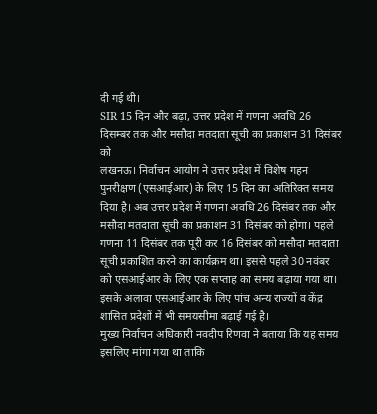दी गई थी।
SIR 15 दिन और बढ़ा, उत्तर प्रदेश में गणना अवधि 26 दिसम्बर तक और मसौदा मतदाता सूची का प्रकाशन 31 दिसंबर को
लखनऊ। निर्वाचन आयोग ने उत्तर प्रदेश में विशेष गहन पुनरीक्षण (एसआईआर) के लिए 15 दिन का अतिरिक्त समय दिया है। अब उत्तर प्रदेश में गणना अवधि 26 दिसंबर तक और मसौदा मतदाता सूची का प्रकाशन 31 दिसंबर को होगा। पहले गणना 11 दिसंबर तक पूरी कर 16 दिसंबर को मसौदा मतदाता सूची प्रकाशित करने का कार्यक्रम था। इससे पहले 30 नवंबर को एसआईआर के लिए एक सप्ताह का समय बढ़ाया गया था। इसके अलावा एसआईआर के लिए पांच अन्य राज्यों व केंद्र शासित प्रदेशों में भी समयसीमा बढ़ाई गई है।
मुख्य निर्वाचन अधिकारी नवदीप रिणवा ने बताया कि यह समय इसलिए मांगा गया था ताकि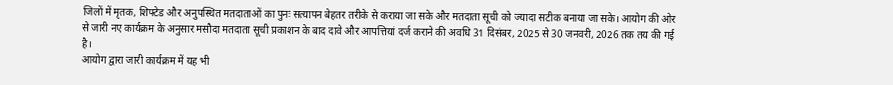जिलों में मृतक, शिफ्टेड और अनुपस्थित मतदाताओं का पुनः सत्यापन बेहतर तरीके से कराया जा सके और मतदाता सूची को ज्यादा सटीक बनाया जा सके। आयोग की ओर से जारी नए कार्यक्रम के अनुसार मसौदा मतदाता सूची प्रकाशन के बाद दावे और आपत्तियां दर्ज कराने की अवधि 31 दिसंबर, 2025 से 30 जनवरी, 2026 तक तय की गई है।
आयोग द्वारा जारी कार्यक्रम में यह भी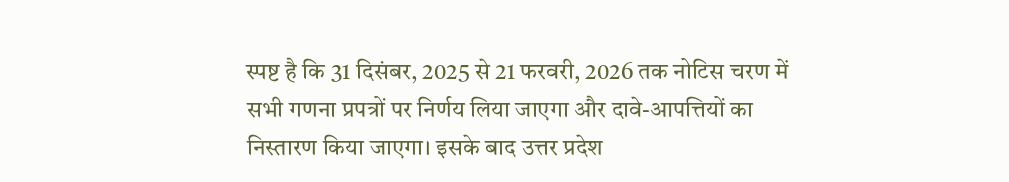स्पष्ट है कि 31 दिसंबर, 2025 से 21 फरवरी, 2026 तक नोटिस चरण में सभी गणना प्रपत्रों पर निर्णय लिया जाएगा और दावे-आपत्तियों का निस्तारण किया जाएगा। इसके बाद उत्तर प्रदेश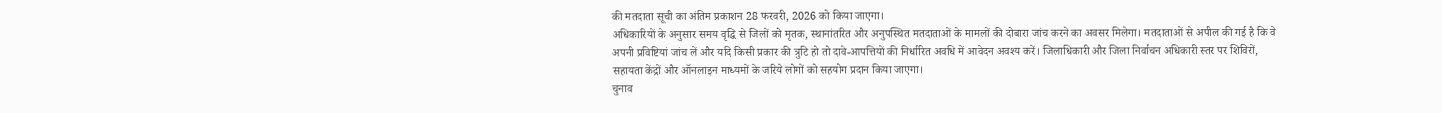की मतदाता सूची का अंतिम प्रकाशन 28 फरवरी, 2026 को किया जाएगा।
अधिकारियों के अनुसार समय वृद्धि से जिलों को मृतक, स्थानांतरित और अनुपस्थित मतदाताओं के मामलों की दोबारा जांच करने का अवसर मिलेगा। मतदाताओं से अपील की गई है कि वे अपनी प्रविष्टियां जांच लें और यदि किसी प्रकार की त्रुटि हो तो दावे-आपत्तियों की निर्धारित अवधि में आवेदन अवश्य करें। जिलाधिकारी और जिला निर्वाचन अधिकारी स्तर पर शिविरों, सहायता केंद्रों और ऑनलाइन माध्यमों के जरिये लोगों को सहयोग प्रदान किया जाएगा।
चुनाव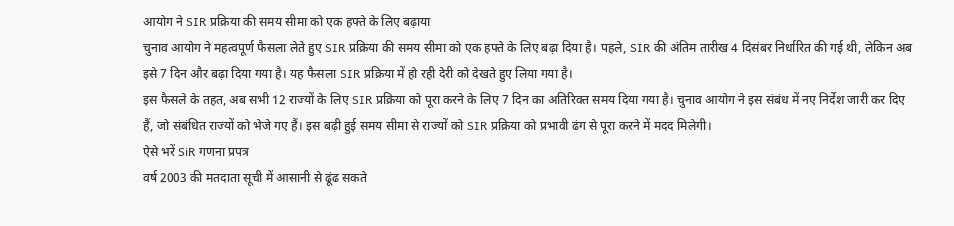आयोग ने SIR प्रक्रिया की समय सीमा को एक हफ्ते के लिए बढ़ाया
चुनाव आयोग ने महत्वपूर्ण फैसला लेते हुए SIR प्रक्रिया की समय सीमा को एक हफ्ते के लिए बढ़ा दिया है। पहले, SIR की अंतिम तारीख 4 दिसंबर निर्धारित की गई थी, लेकिन अब इसे 7 दिन और बढ़ा दिया गया है। यह फैसला SIR प्रक्रिया में हो रही देरी को देखते हुए लिया गया है।
इस फैसले के तहत, अब सभी 12 राज्यों के लिए SIR प्रक्रिया को पूरा करने के लिए 7 दिन का अतिरिक्त समय दिया गया है। चुनाव आयोग ने इस संबंध में नए निर्देश जारी कर दिए हैं, जो संबंधित राज्यों को भेजे गए हैं। इस बढ़ी हुई समय सीमा से राज्यों को SIR प्रक्रिया को प्रभावी ढंग से पूरा करने में मदद मिलेगी।
ऐसे भरें SiR गणना प्रपत्र
वर्ष 2003 की मतदाता सूची में आसानी से ढूंढ सकते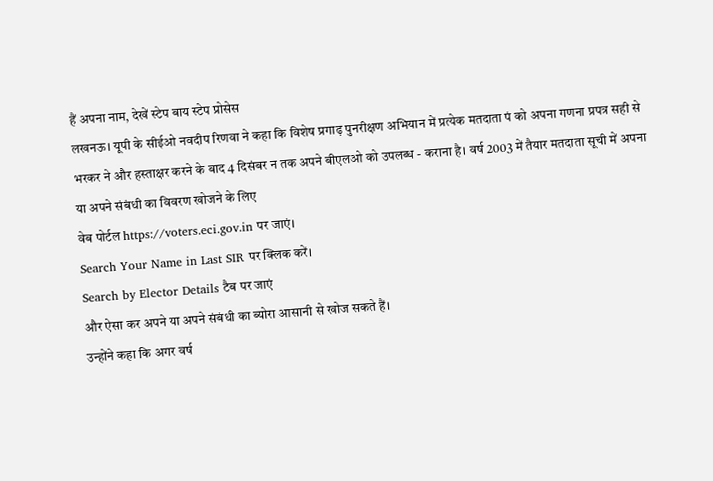हैं अपना नाम, देखें स्टेप बाय स्टेप प्रोसेस
लखनऊ। यूपी के सीईओ नवदीप रिणवा ने कहा कि विशेष प्रगाढ़ पुनरीक्षण अभियान में प्रत्येक मतदाता पं को अपना गणना प्रपत्र सही से भरकर ने और हस्ताक्षर करने के बाद 4 दिसंबर न तक अपने बीएलओ को उपलब्ध - कराना है। वर्ष 2003 में तैयार मतदाता सूची में अपना या अपने संबंधी का विवरण खोजने के लिए
वेब पोर्टल https://voters.eci.gov.in पर जाएं।
Search Your Name in Last SIR पर क्लिक करें।
Search by Elector Details टैब पर जाएं
और ऐसा कर अपने या अपने संबंधी का ब्योरा आसानी से खोज सकते हैं।
उन्होंने कहा कि अगर वर्ष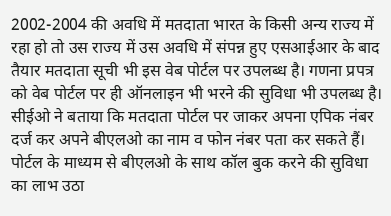2002-2004 की अवधि में मतदाता भारत के किसी अन्य राज्य में रहा हो तो उस राज्य में उस अवधि में संपन्न हुए एसआईआर के बाद तैयार मतदाता सूची भी इस वेब पोर्टल पर उपलब्ध है। गणना प्रपत्र को वेब पोर्टल पर ही ऑनलाइन भी भरने की सुविधा भी उपलब्ध है।
सीईओ ने बताया कि मतदाता पोर्टल पर जाकर अपना एपिक नंबर दर्ज कर अपने बीएलओ का नाम व फोन नंबर पता कर सकते हैं। पोर्टल के माध्यम से बीएलओ के साथ कॉल बुक करने की सुविधा का लाभ उठा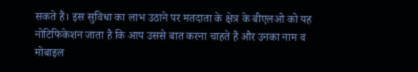सकते हैं। इस सुविधा का लाभ उठाने पर मतदाता के क्षेत्र के बीएलओ को यह नोटिफिकेशन जाता है कि आप उससे बात करना चाहते हैं और उनका नाम व मोबाइल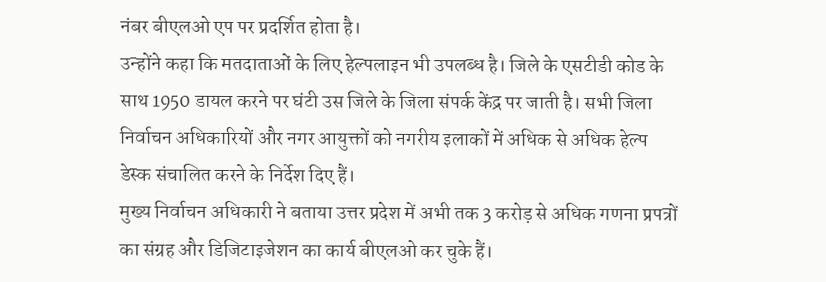नंबर बीएलओ एप पर प्रदर्शित होता है।
उन्होंने कहा कि मतदाताओं के लिए हेल्पलाइन भी उपलब्ध है। जिले के एसटीडी कोड के साथ 1950 डायल करने पर घंटी उस जिले के जिला संपर्क केंद्र पर जाती है। सभी जिला निर्वाचन अधिकारियों और नगर आयुक्तों को नगरीय इलाकों में अधिक से अधिक हेल्प डेस्क संचालित करने के निर्देश दिए हैं।
मुख्य निर्वाचन अधिकारी ने बताया उत्तर प्रदेश में अभी तक 3 करोड़ से अधिक गणना प्रपत्रों का संग्रह और डिजिटाइजेशन का कार्य बीएलओ कर चुके हैं।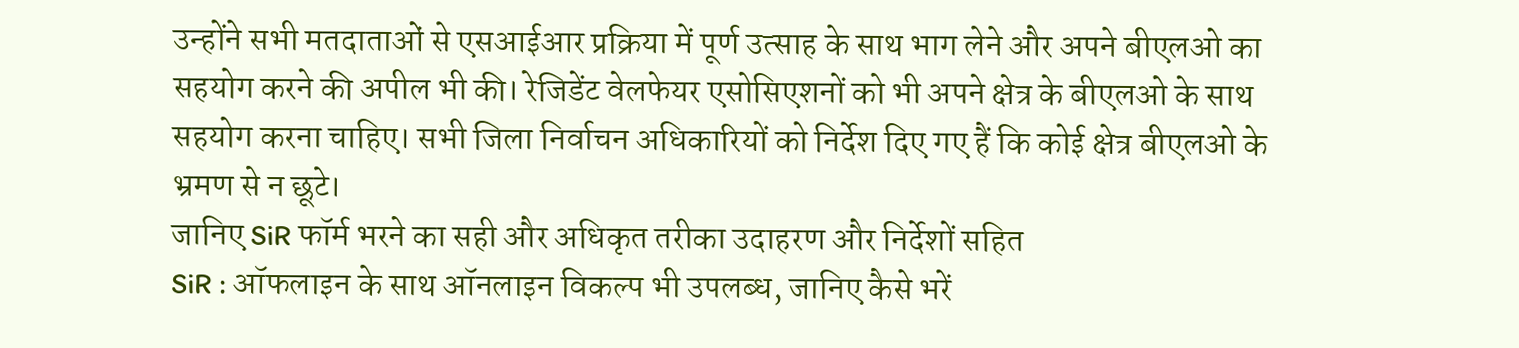उन्होंने सभी मतदाताओं से एसआईआर प्रक्रिया में पूर्ण उत्साह के साथ भाग लेने और अपने बीएलओ का सहयोग करने की अपील भी की। रेजिडेंट वेलफेयर एसोसिएशनों को भी अपने क्षेत्र के बीएलओ के साथ सहयोग करना चाहिए। सभी जिला निर्वाचन अधिकारियों को निर्देश दिए गए हैं कि कोई क्षेत्र बीएलओ के भ्रमण से न छूटे।
जानिए SiR फॉर्म भरने का सही और अधिकृत तरीका उदाहरण और निर्देशों सहित
SiR : ऑफलाइन के साथ ऑनलाइन विकल्प भी उपलब्ध, जानिए कैसे भरें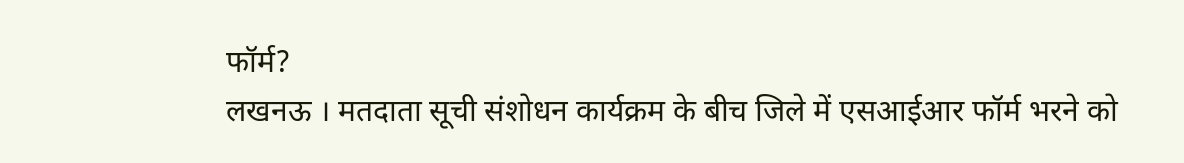फॉर्म?
लखनऊ । मतदाता सूची संशोधन कार्यक्रम के बीच जिले में एसआईआर फॉर्म भरने को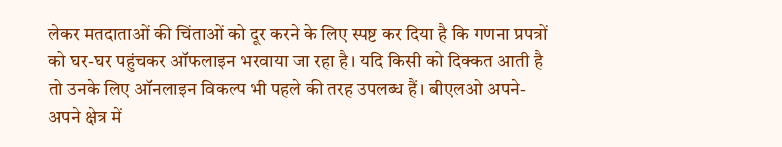लेकर मतदाताओं की चिंताओं को दूर करने के लिए स्पष्ट कर दिया है कि गणना प्रपत्रों को घर-घर पहुंचकर ऑफलाइन भरवाया जा रहा है। यदि किसी को दिक्कत आती है तो उनके लिए ऑनलाइन विकल्प भी पहले की तरह उपलब्ध हैं। बीएलओ अपने-अपने क्षेत्र में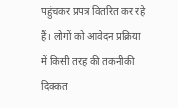पहुंचकर प्रपत्र वितरित कर रहे हैं। लोगों को आवेदन प्रक्रिया में किसी तरह की तकनीकी दिक्कत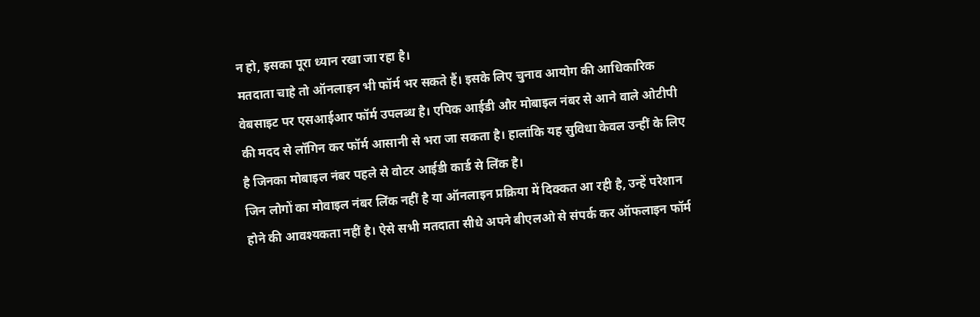न हो, इसका पूरा ध्यान रखा जा रहा है।
मतदाता चाहे तो ऑनलाइन भी फॉर्म भर सकते हैं। इसके लिए चुनाव आयोग की आधिकारिक वेबसाइट पर एसआईआर फॉर्म उपलब्ध है। एपिक आईडी और मोबाइल नंबर से आने वाले ओटीपी की मदद से लॉगिन कर फॉर्म आसानी से भरा जा सकता है। हालांकि यह सुविधा केवल उन्हीं के लिए है जिनका मोबाइल नंबर पहले से वोटर आईडी कार्ड से लिंक है।
जिन लोगों का मोवाइल नंबर लिंक नहीं है या ऑनलाइन प्रक्रिया में दिक्कत आ रही है, उन्हें परेशान होने की आवश्यकता नहीं है। ऐसे सभी मतदाता सीधे अपने बीएलओ से संपर्क कर ऑफलाइन फॉर्म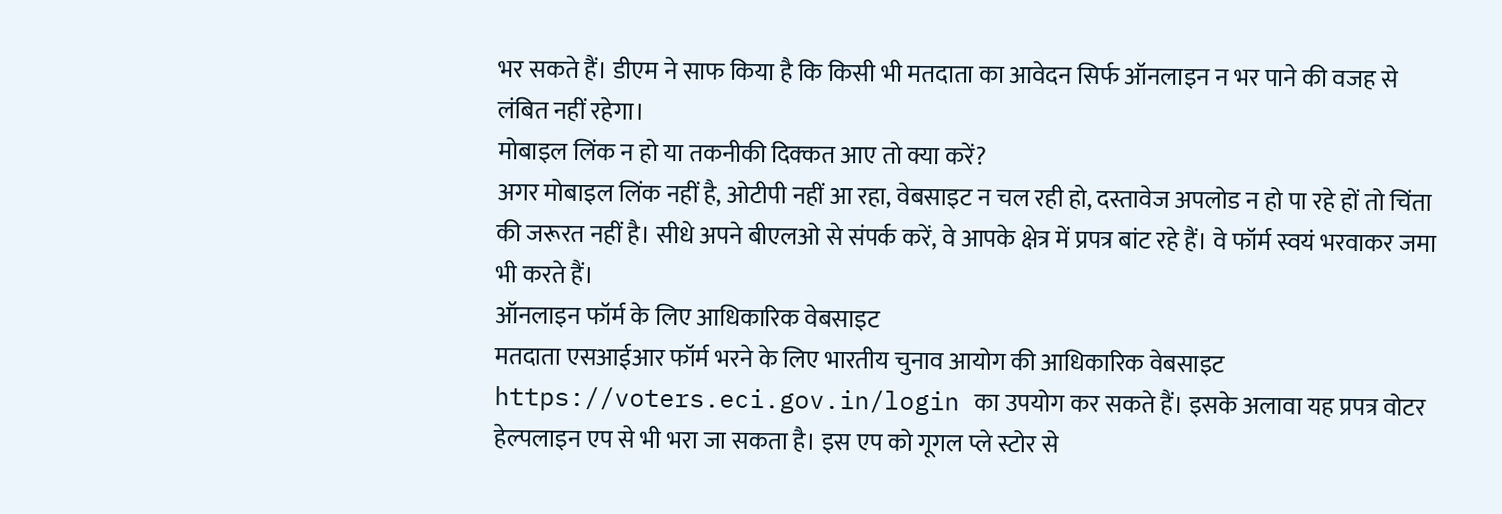भर सकते हैं। डीएम ने साफ किया है कि किसी भी मतदाता का आवेदन सिर्फ ऑनलाइन न भर पाने की वजह से लंबित नहीं रहेगा।
मोबाइल लिंक न हो या तकनीकी दिक्कत आए तो क्या करें?
अगर मोबाइल लिंक नहीं है, ओटीपी नहीं आ रहा, वेबसाइट न चल रही हो, दस्तावेज अपलोड न हो पा रहे हों तो चिंता की जरूरत नहीं है। सीधे अपने बीएलओ से संपर्क करें, वे आपके क्षेत्र में प्रपत्र बांट रहे हैं। वे फॉर्म स्वयं भरवाकर जमा भी करते हैं।
ऑनलाइन फॉर्म के लिए आधिकारिक वेबसाइट
मतदाता एसआईआर फॉर्म भरने के लिए भारतीय चुनाव आयोग की आधिकारिक वेबसाइट https://voters.eci.gov.in/login का उपयोग कर सकते हैं। इसके अलावा यह प्रपत्र वोटर हेल्पलाइन एप से भी भरा जा सकता है। इस एप को गूगल प्ले स्टोर से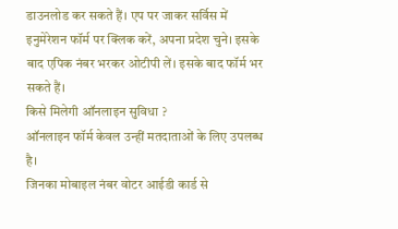डाउनलोड कर सकते हैं। एप पर जाकर सर्विस में इनुमेरेशन फॉर्म पर क्लिक करें, अपना प्रदेश चुने। इसके बाद एपिक नंबर भरकर ओटीपी लें। इसके बाद फॉर्म भर सकते हैं।
किसे मिलेगी ऑनलाइन सुविधा ?
ऑनलाइन फॉर्म केवल उन्हीं मतदाताओं के लिए उपलब्ध है।
जिनका मोबाइल नंबर वोटर आईडी कार्ड से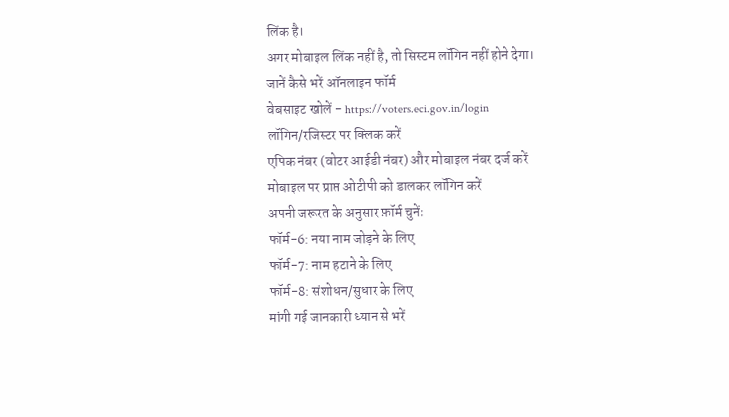लिंक है।
अगर मोबाइल लिंक नहीं है, तो सिस्टम लॉगिन नहीं होने देगा।
जानें कैसे भरें ऑनलाइन फॉर्म
वेबसाइट खोलें - https://voters.eci.gov.in/login
लॉगिन/रजिस्टर पर क्लिक करें
एपिक नंबर (वोटर आईडी नंबर) और मोबाइल नंबर दर्ज करें
मोबाइल पर प्राप्त ओटीपी को डालकर लॉगिन करें
अपनी जरूरत के अनुसार फ़ॉर्म चुनेंः
फॉर्म-6: नया नाम जोड़ने के लिए
फॉर्म-7: नाम हटाने के लिए
फॉर्म-8: संशोधन/सुधार के लिए
मांगी गई जानकारी ध्यान से भरें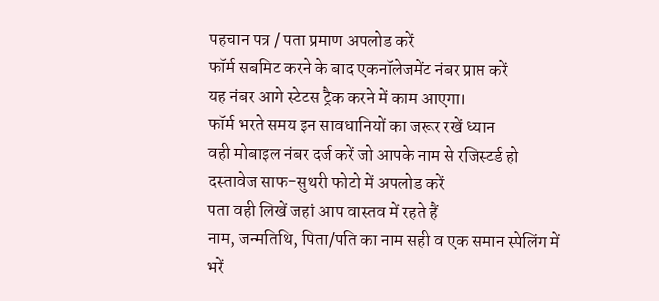पहचान पत्र / पता प्रमाण अपलोड करें
फॉर्म सबमिट करने के बाद एकनॉलेजमेंट नंबर प्राप्त करें
यह नंबर आगे स्टेटस ट्रैक करने में काम आएगा।
फॉर्म भरते समय इन सावधानियों का जरूर रखें ध्यान
वही मोबाइल नंबर दर्ज करें जो आपके नाम से रजिस्टर्ड हो
दस्तावेज साफ-सुथरी फोटो में अपलोड करें
पता वही लिखें जहां आप वास्तव में रहते हैं
नाम, जन्मतिथि, पिता/पति का नाम सही व एक समान स्पेलिंग में भरें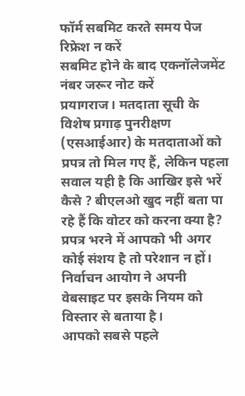फॉर्म सबमिट करते समय पेज रिफ्रेश न करें
सबमिट होने के बाद एकनॉलेजमेंट नंबर जरूर नोट करें
प्रयागराज। मतदाता सूची के विशेष प्रगाढ़ पुनरीक्षण (एसआईआर) के मतदाताओं को प्रपत्र तो मिल गए हैं, लेकिन पहला सवाल यही है कि आखिर इसे भरें कैसे ? बीएलओ खुद नहीं बता पा रहे हैं कि वोटर को करना क्या है? प्रपत्र भरने में आपको भी अगर कोई संशय है तो परेशान न हों। निर्वाचन आयोग ने अपनी वेबसाइट पर इसके नियम को विस्तार से बताया है।
आपको सबसे पहले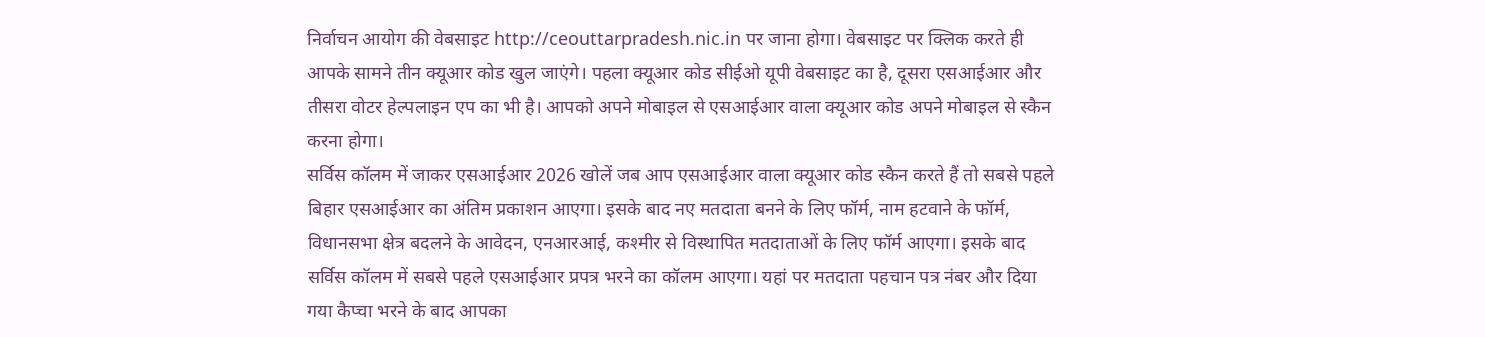निर्वाचन आयोग की वेबसाइट http://ceouttarpradesh.nic.in पर जाना होगा। वेबसाइट पर क्लिक करते ही आपके सामने तीन क्यूआर कोड खुल जाएंगे। पहला क्यूआर कोड सीईओ यूपी वेबसाइट का है, दूसरा एसआईआर और तीसरा वोटर हेल्पलाइन एप का भी है। आपको अपने मोबाइल से एसआईआर वाला क्यूआर कोड अपने मोबाइल से स्कैन करना होगा।
सर्विस कॉलम में जाकर एसआईआर 2026 खोलें जब आप एसआईआर वाला क्यूआर कोड स्कैन करते हैं तो सबसे पहले बिहार एसआईआर का अंतिम प्रकाशन आएगा। इसके बाद नए मतदाता बनने के लिए फॉर्म, नाम हटवाने के फॉर्म, विधानसभा क्षेत्र बदलने के आवेदन, एनआरआई, कश्मीर से विस्थापित मतदाताओं के लिए फॉर्म आएगा। इसके बाद सर्विस कॉलम में सबसे पहले एसआईआर प्रपत्र भरने का कॉलम आएगा। यहां पर मतदाता पहचान पत्र नंबर और दिया गया कैप्चा भरने के बाद आपका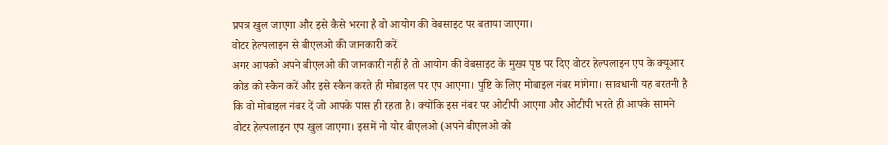प्रपत्र खुल जाएगा और इसे कैसे भरना है वो आयोग की वेबसाइट पर बताया जाएगा।
वोटर हेल्पलाइन से बीएलओ की जानकारी करें
अगर आपको अपने बीएलओ की जानकारी नहीं है तो आयोग की वेबसाइट के मुख्य पृष्ठ पर दिए वोटर हेल्पलाइन एप के क्यूआर कोड को स्कैन करें और इसे स्कैन करते ही मोबाइल पर एप आएगा। पुष्टि के लिए मोबाइल नंबर मांगेगा। सावधानी यह बरतनी है कि वो मोबाइल नंबर दें जो आपके पास ही रहता है। क्योंकि इस नंबर पर ओटीपी आएगा और ओटीपी भरते ही आपके सामने वोटर हेल्पलाइन एप खुल जाएगा। इसमें नो योर बीएलओ (अपने बीएलओ को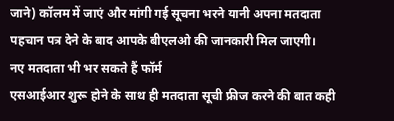जाने) कॉलम में जाएं और मांगी गई सूचना भरने यानी अपना मतदाता पहचान पत्र देने के बाद आपके बीएलओ की जानकारी मिल जाएगी।
नए मतदाता भी भर सकते हैं फॉर्म
एसआईआर शुरू होने के साथ ही मतदाता सूची फ्रीज करने की बात कही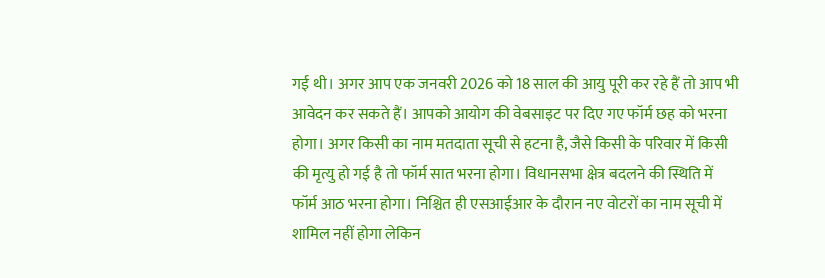गई थी। अगर आप एक जनवरी 2026 को 18 साल की आयु पूरी कर रहे हैं तो आप भी आवेदन कर सकते हैं। आपको आयोग की वेबसाइट पर दिए गए फॉर्म छह को भरना होगा। अगर किसी का नाम मतदाता सूची से हटना है, जैसे किसी के परिवार में किसी की मृत्यु हो गई है तो फॉर्म सात भरना होगा। विधानसभा क्षेत्र बदलने की स्थिति में फॉर्म आठ भरना होगा। निश्चित ही एसआईआर के दौरान नए वोटरों का नाम सूची में शामिल नहीं होगा लेकिन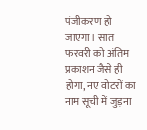पंजीकरण हो जाएगा। सात फरवरी को अंतिम प्रकाशन जैसे ही होगा, नए वोटरों का नाम सूची में जुड़ना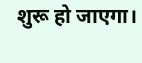शुरू हो जाएगा।